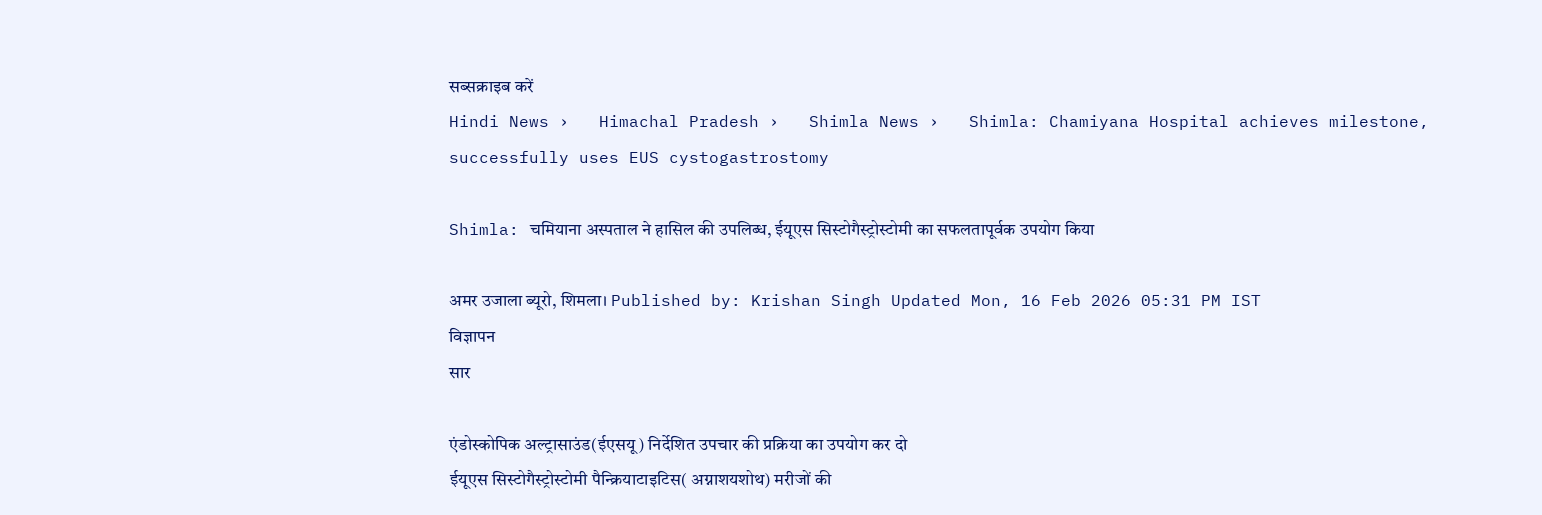सब्सक्राइब करें
Hindi News ›   Himachal Pradesh ›   Shimla News ›   Shimla: Chamiyana Hospital achieves milestone, successfully uses EUS cystogastrostomy

Shimla: चमियाना अस्पताल ने हासिल की उपलिब्ध, ईयूएस सिस्टोगैस्ट्रोस्टोमी का सफलतापूर्वक उपयोग किया

अमर उजाला ब्यूरो, शिमला। Published by: Krishan Singh Updated Mon, 16 Feb 2026 05:31 PM IST
विज्ञापन
सार

एंडोस्कोपिक अल्ट्रासाउंड(ईएसयू) निर्देशित उपचार की प्रक्रिया का उपयोग कर दो
ईयूएस सिस्टोगैस्ट्रोस्टोमी पैन्क्रियाटाइटिस( अग्नाशयशोथ) मरीजों की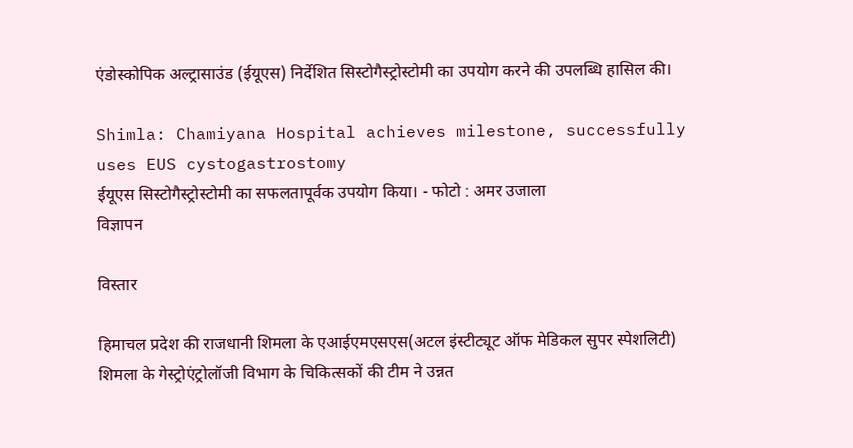एंडोस्कोपिक अल्ट्रासाउंड (ईयूएस) निर्देशित सिस्टोगैस्ट्रोस्टोमी का उपयोग करने की उपलब्धि हासिल की।

Shimla: Chamiyana Hospital achieves milestone, successfully uses EUS cystogastrostomy
ईयूएस सिस्टोगैस्ट्रोस्टोमी का सफलतापूर्वक उपयोग किया। - फोटो : अमर उजाला
विज्ञापन

विस्तार

हिमाचल प्रदेश की राजधानी शिमला के एआईएमएसएस(अटल इंस्टीट्यूट ऑफ मेडिकल सुपर स्पेशलिटी) शिमला के गेस्ट्रोएंट्रोलॉजी विभाग के चिकित्सकों की टीम ने उन्नत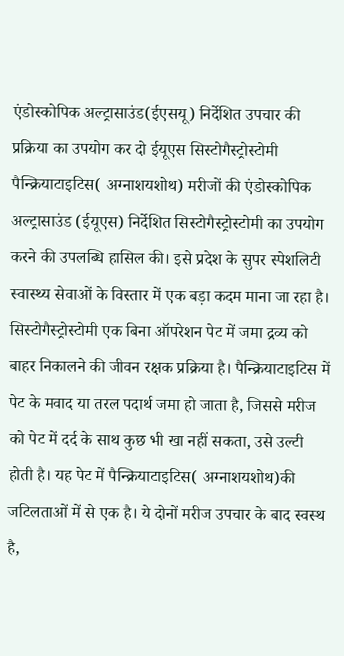एंडोस्कोपिक अल्ट्रासाउंड(ईएसयू) निर्देशित उपचार की प्रक्रिया का उपयोग कर दो ईयूएस सिस्टोगैस्ट्रोस्टोमी पैन्क्रियाटाइटिस( अग्नाशयशोथ) मरीजों की एंडोस्कोपिक अल्ट्रासाउंड (ईयूएस) निर्देशित सिस्टोगैस्ट्रोस्टोमी का उपयोग करने की उपलब्धि हासिल की। इसे प्रदेश के सुपर स्पेशलिटी स्वास्थ्य सेवाओं के विस्तार में एक बड़ा कदम माना जा रहा है। सिस्टोगैस्ट्रोस्टोमी एक बिना ऑपरेशन पेट में जमा द्रव्य को बाहर निकालने की जीवन रक्षक प्रक्रिया है। पैन्क्रियाटाइटिस में पेट के मवाद या तरल पदार्थ जमा हो जाता है, जिससे मरीज को पेट में दर्द के साथ कुछ भी खा नहीं सकता, उसे उल्टी होती है। यह पेट में पैन्क्रियाटाइटिस( अग्नाशयशोथ)की जटिलताओं में से एक है। ये दोनों मरीज उपचार के बाद स्वस्थ है,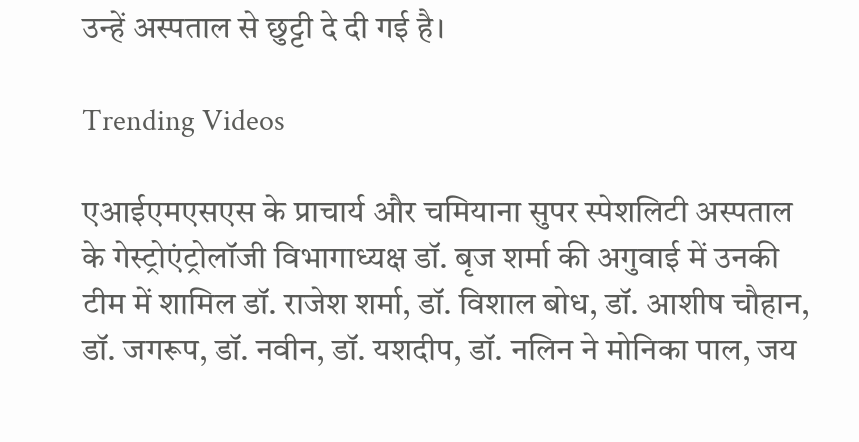उन्हें अस्पताल से छुट्टी दे दी गई है।

Trending Videos

एआईएमएसएस के प्राचार्य और चमियाना सुपर स्पेशलिटी अस्पताल के गेस्ट्रोएंट्रोलॉजी विभागाध्यक्ष डॉ. बृज शर्मा की अगुवाई में उनकी टीम में शामिल डॉ. राजेश शर्मा, डॉ. विशाल बोध, डॉ. आशीष चौहान, डॉ. जगरूप, डॉ. नवीन, डॉ. यशदीप, डॉ. नलिन ने मोनिका पाल, जय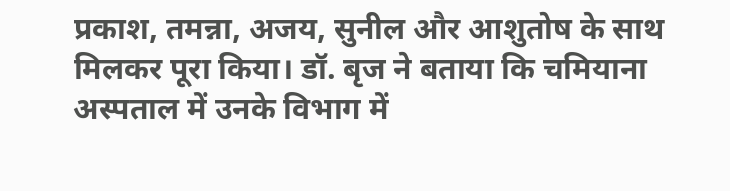प्रकाश, तमन्ना, अजय, सुनील और आशुतोष के साथ मिलकर पूरा किया। डॉ. बृज ने बताया कि चमियाना अस्पताल में उनके विभाग में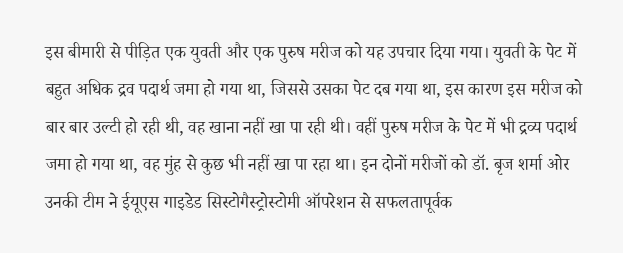इस बीमारी से पीड़ित एक युवती और एक पुरुष मरीज को यह उपचार दिया गया। युवती के पेट में बहुत अधिक द्रव पदार्थ जमा हो गया था, जिससे उसका पेट दब गया था, इस कारण इस मरीज को बार बार उल्टी हो रही थी, वह खाना नहीं खा पा रही थी। वहीं पुरुष मरीज के पेट में भी द्रव्य पदार्थ जमा हो गया था, वह मुंह से कुछ भी नहीं खा पा रहा था। इन दोनों मरीजों को डॉ. बृज शर्मा ओर उनकी टीम ने ईयूएस गाइडेड सिस्टोगैस्ट्रोस्टोमी ऑपरेशन से सफलतापूर्वक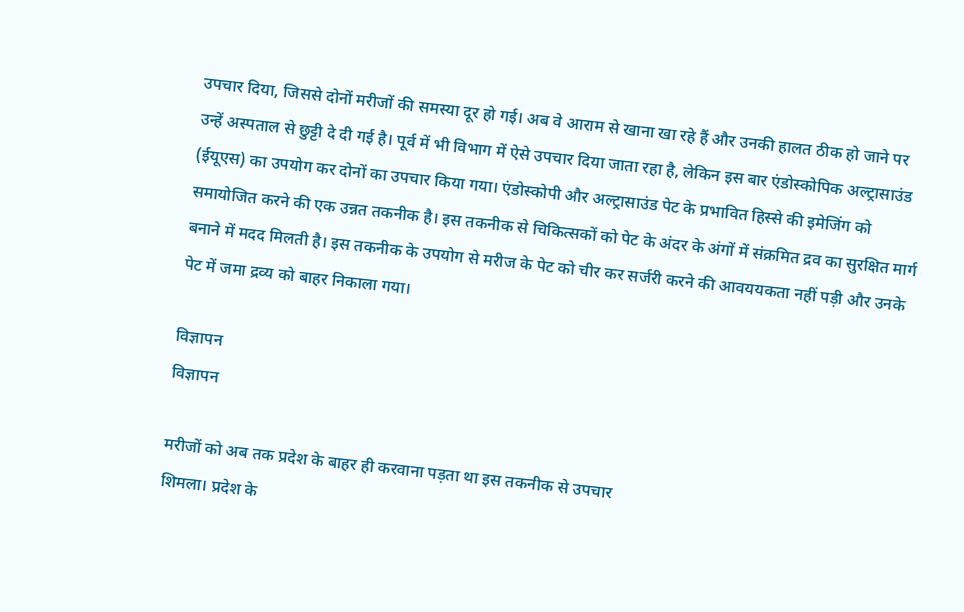उपचार दिया, जिससे दोनों मरीजों की समस्या दूर हो गई। अब वे आराम से खाना खा रहे हैं और उनकी हालत ठीक हो जाने पर उन्हें अस्पताल से छुट्टी दे दी गई है। पूर्व में भी विभाग में ऐसे उपचार दिया जाता रहा है, लेकिन इस बार एंडोस्कोपिक अल्ट्रासाउंड (ईयूएस) का उपयोग कर दोनों का उपचार किया गया। एंडोस्कोपी और अल्ट्रासाउंड पेट के प्रभावित हिस्से की इमेजिंग को समायोजित करने की एक उन्नत तकनीक है। इस तकनीक से चिकित्सकों को पेट के अंदर के अंगों में संक्रमित द्रव का सुरक्षित मार्ग बनाने में मदद मिलती है। इस तकनीक के उपयोग से मरीज के पेट को चीर कर सर्जरी करने की आवययकता नहीं पड़ी और उनके पेट में जमा द्रव्य को बाहर निकाला गया।

विज्ञापन
विज्ञापन

मरीजों को अब तक प्रदेश के बाहर ही करवाना पड़ता था इस तकनीक से उपचार
शिमला। प्रदेश के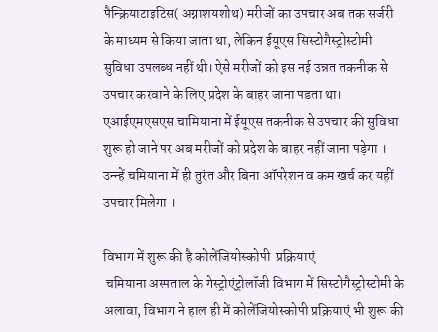पैन्क्रियाटाइटिस( अग्नाशयशोथ) मरीजों का उपचार अब तक सर्जरी के माध्यम से किया जाता था, लेकिन ईयूएस सिस्टोगैस्ट्रोस्टोमी सुविधा उपलब्ध नहीं थी। ऐसे मरीजों को इस नई उन्नत तकनीक से उपचार करवाने के लिए प्रदेश के बाहर जाना पडता था। एआईएमएसएस चामियाना में ईयूएस तकनीक से उपचार की सुविधा शुरू हो जाने पर अब मरीजों को प्रदेश के बाहर नहीं जाना पड़ेगा । उन्न्हें चमियाना में ही तुरंत और बिना ऑपरेशन व कम खर्च कर यहीं उपचार मिलेगा ।

विभाग में शुरू की है कोलेंजियोस्कोपी  प्रक्रियाएं
 चमियाना अस्पताल के गेस्ट्रोएंट्रोलॉजी विभाग में सिस्टोगैस्ट्रोस्टोमी के अलावा, विभाग ने हाल ही में कोलेंजियोस्कोपी प्रक्रियाएं भी शुरू की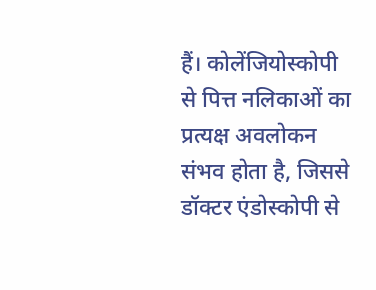हैं। कोलेंजियोस्कोपी  से पित्त नलिकाओं का प्रत्यक्ष अवलोकन संभव होता है, जिससे डॉक्टर एंडोस्कोपी से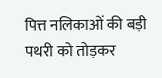पित्त नलिकाओं की बड़ी पथरी को तोड़कर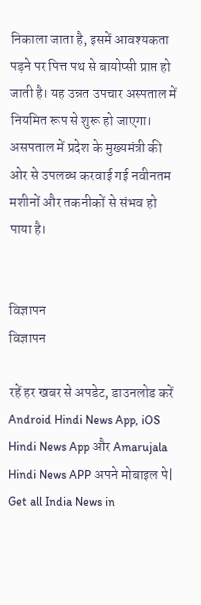निकाला जाता है, इसमें आवश्यकता पड़ने पर पित्त पथ से बायोप्सी प्राप्त हो जाती है। यह उन्नत उपचार अस्पताल में नियमित रूप से शुरू हो जाएगा। असपताल में प्रदेश के मुख्यमंत्री की ओर से उपलब्ध करवाई गई नवीनतम मशीनों और तकनीकों से संभव हो पाया है।


विज्ञापन
विज्ञापन

रहें हर खबर से अपडेट, डाउनलोड करें Android Hindi News App, iOS Hindi News App और Amarujala Hindi News APP अपने मोबाइल पे|
Get all India News in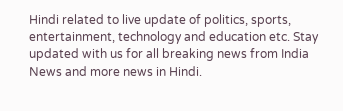Hindi related to live update of politics, sports, entertainment, technology and education etc. Stay updated with us for all breaking news from India News and more news in Hindi.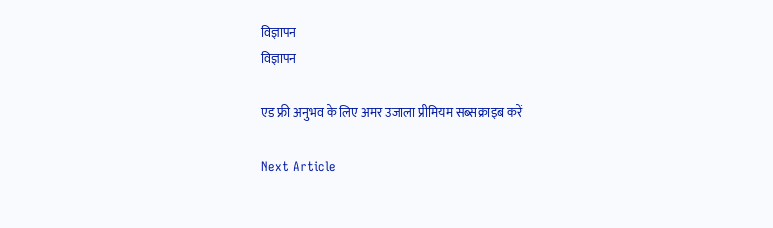विज्ञापन
विज्ञापन

एड फ्री अनुभव के लिए अमर उजाला प्रीमियम सब्सक्राइब करें

Next Article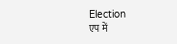Election
एप में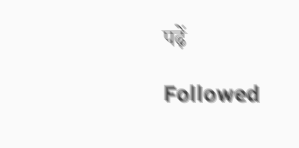पढ़ें

Followed